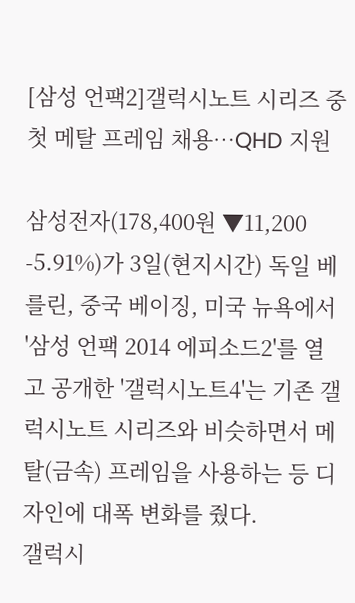[삼성 언팩2]갤럭시노트 시리즈 중 첫 메탈 프레임 채용…QHD 지원

삼성전자(178,400원 ▼11,200 -5.91%)가 3일(현지시간) 독일 베를린, 중국 베이징, 미국 뉴욕에서 '삼성 언팩 2014 에피소드2'를 열고 공개한 '갤럭시노트4'는 기존 갤럭시노트 시리즈와 비슷하면서 메탈(금속) 프레임을 사용하는 등 디자인에 대폭 변화를 줬다.
갤럭시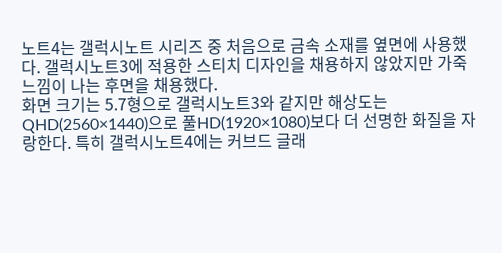노트4는 갤럭시노트 시리즈 중 처음으로 금속 소재를 옆면에 사용했다. 갤럭시노트3에 적용한 스티치 디자인을 채용하지 않았지만 가죽 느낌이 나는 후면을 채용했다.
화면 크기는 5.7형으로 갤럭시노트3와 같지만 해상도는 QHD(2560×1440)으로 풀HD(1920×1080)보다 더 선명한 화질을 자랑한다. 특히 갤럭시노트4에는 커브드 글래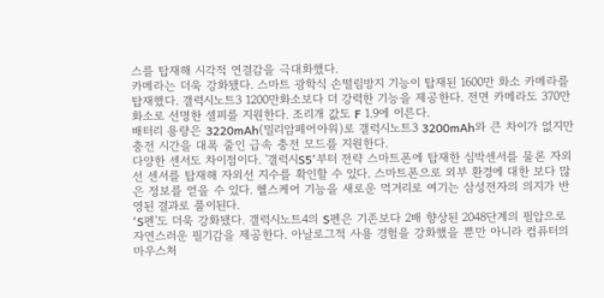스를 탑재해 시각적 연결감을 극대화했다.
카메라는 더욱 강화됐다. 스마트 광학식 손떨림방지 기능이 탑재된 1600만 화소 카메라를 탑재했다. 갤럭시노트3 1200만화소보다 더 강력한 기능을 제공한다. 전면 카메라도 370만 화소로 선명한 셀피를 지원한다. 조리개 값도 F 1.9에 이른다.
배터리 용량은 3220mAh(밀리암페어아워)로 갤럭시노트3 3200mAh와 큰 차이가 없지만 충전 시간을 대폭 줄인 급속 충전 모드를 지원한다.
다양한 센서도 차이점이다. '갤럭시S5'부터 전략 스마트폰에 탑재한 심박센서를 물론 자외선 센서를 탑재해 자외선 지수를 확인할 수 있다. 스마트폰으로 외부 환경에 대한 보다 많은 정보를 얻을 수 있다. 헬스케어 기능을 새로운 먹거리로 여기는 삼성전자의 의지가 반영된 결과로 풀이된다.
'S펜'도 더욱 강화됐다. 갤럭시노트4의 S펜은 기존보다 2배 향상된 2048단계의 필압으로 자연스러운 필기감을 제공한다. 아날로그적 사용 경험을 강화했을 뿐만 아니라 컴퓨터의 마우스처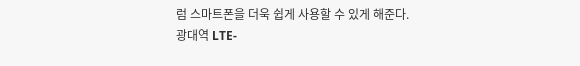럼 스마트폰을 더욱 쉽게 사용할 수 있게 해준다.
광대역 LTE-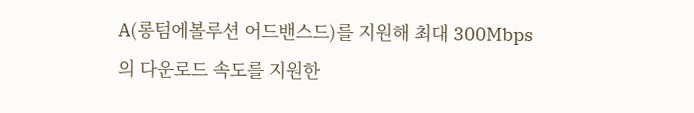A(롱텀에볼루션 어드밴스드)를 지원해 최대 300Mbps의 다운로드 속도를 지원한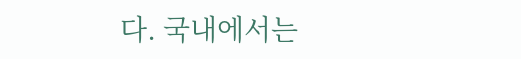다. 국내에서는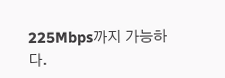225Mbps까지 가능하다.